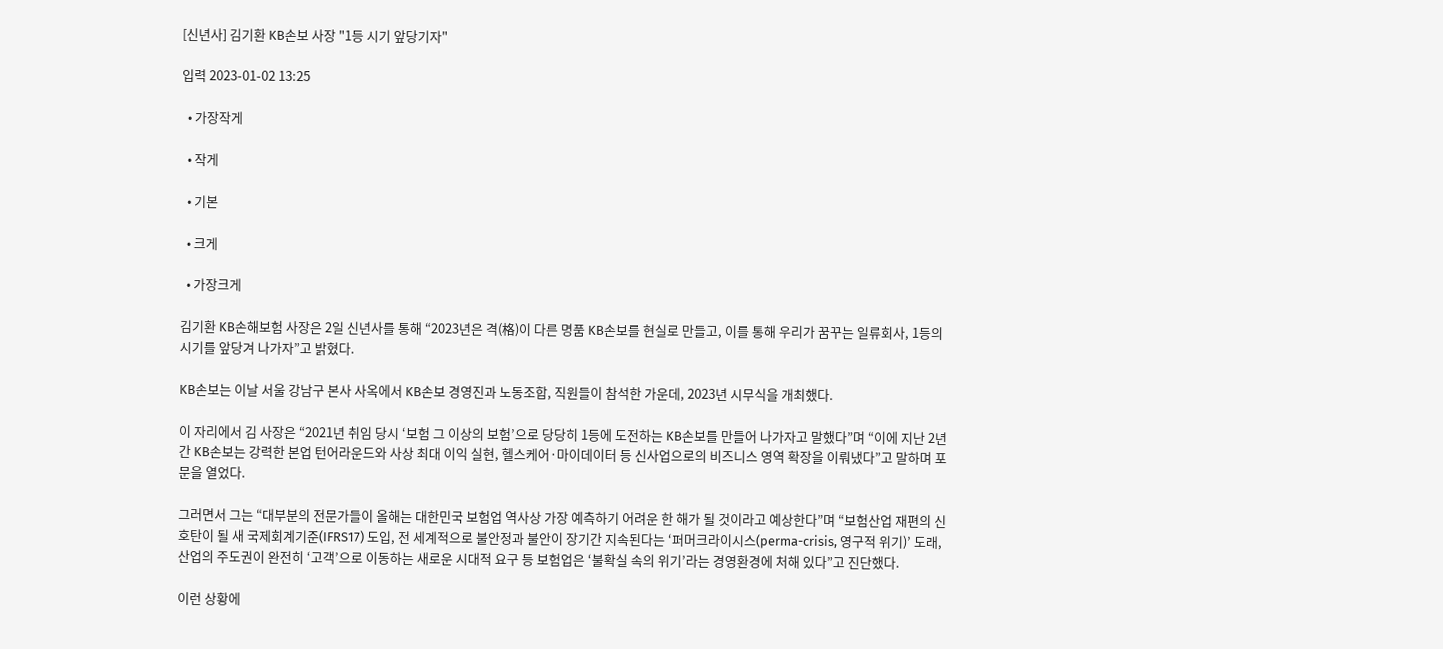[신년사] 김기환 KB손보 사장 "1등 시기 앞당기자"

입력 2023-01-02 13:25

  • 가장작게

  • 작게

  • 기본

  • 크게

  • 가장크게

김기환 KB손해보험 사장은 2일 신년사를 통해 “2023년은 격(格)이 다른 명품 KB손보를 현실로 만들고, 이를 통해 우리가 꿈꾸는 일류회사, 1등의 시기를 앞당겨 나가자”고 밝혔다.

KB손보는 이날 서울 강남구 본사 사옥에서 KB손보 경영진과 노동조합, 직원들이 참석한 가운데, 2023년 시무식을 개최했다.

이 자리에서 김 사장은 “2021년 취임 당시 ‘보험 그 이상의 보험’으로 당당히 1등에 도전하는 KB손보를 만들어 나가자고 말했다”며 “이에 지난 2년간 KB손보는 강력한 본업 턴어라운드와 사상 최대 이익 실현, 헬스케어·마이데이터 등 신사업으로의 비즈니스 영역 확장을 이뤄냈다”고 말하며 포문을 열었다.

그러면서 그는 “대부분의 전문가들이 올해는 대한민국 보험업 역사상 가장 예측하기 어려운 한 해가 될 것이라고 예상한다”며 “보험산업 재편의 신호탄이 될 새 국제회계기준(IFRS17) 도입, 전 세계적으로 불안정과 불안이 장기간 지속된다는 ‘퍼머크라이시스(perma-crisis, 영구적 위기)’ 도래, 산업의 주도권이 완전히 ‘고객’으로 이동하는 새로운 시대적 요구 등 보험업은 ‘불확실 속의 위기’라는 경영환경에 처해 있다”고 진단했다.

이런 상황에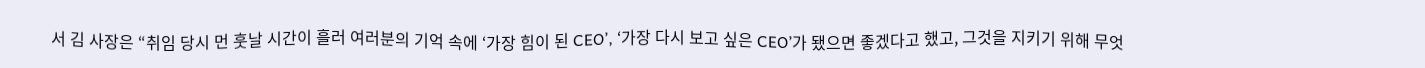서 김 사장은 “취임 당시 먼 훗날 시간이 흘러 여러분의 기억 속에 ‘가장 힘이 된 CEO’, ‘가장 다시 보고 싶은 CEO’가 됐으면 좋겠다고 했고, 그것을 지키기 위해 무엇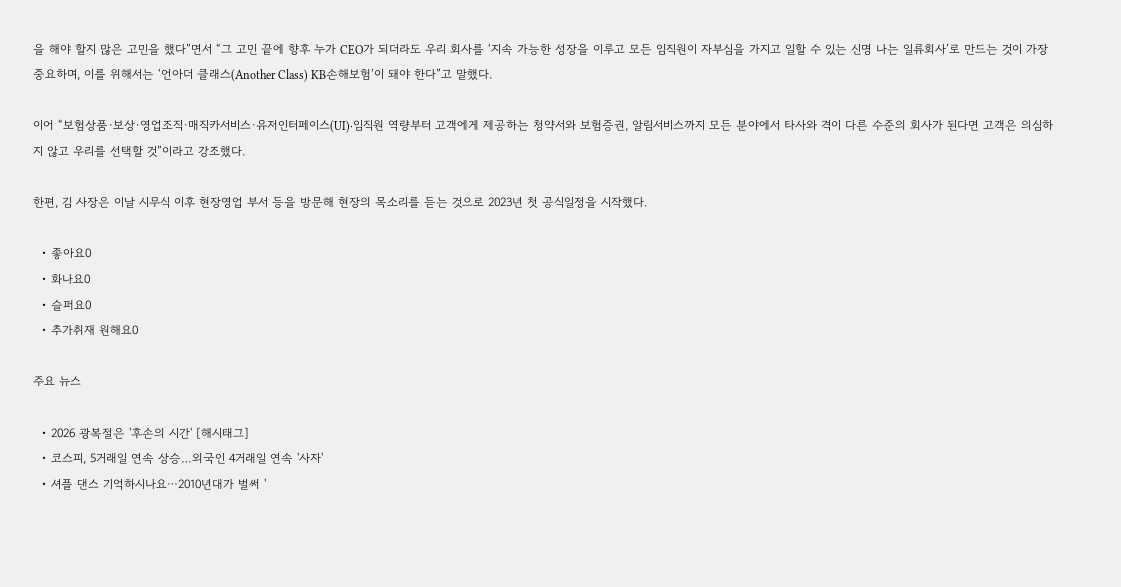을 해야 할지 많은 고민을 했다”면서 “그 고민 끝에 향후 누가 CEO가 되더라도 우리 회사를 ‘지속 가능한 성장을 이루고 모든 임직원이 자부심을 가지고 일할 수 있는 신명 나는 일류회사’로 만드는 것이 가장 중요하며, 이를 위해서는 ‘언아더 클래스(Another Class) KB손해보험’이 돼야 한다”고 말했다.

이어 “보험상품·보상·영업조직·매직카서비스·유저인터페이스(UI)·임직원 역량부터 고객에게 제공하는 청약서와 보험증권, 알림서비스까지 모든 분야에서 타사와 격이 다른 수준의 회사가 된다면 고객은 의심하지 않고 우리를 선택할 것”이라고 강조했다.

한편, 김 사장은 이날 시무식 이후 현장영업 부서 등을 방문해 현장의 목소리를 듣는 것으로 2023년 첫 공식일정을 시작했다.

  • 좋아요0
  • 화나요0
  • 슬퍼요0
  • 추가취재 원해요0

주요 뉴스

  • 2026 광복절은 '후손의 시간' [해시태그]
  • 코스피, 5거래일 연속 상승…외국인 4거래일 연속 '사자'
  • 셔플 댄스 기억하시나요⋯2010년대가 벌써 '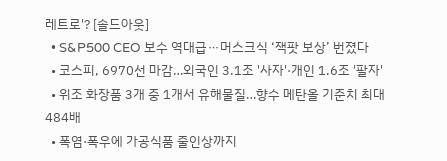레트로'? [솔드아웃]
  • S&P500 CEO 보수 역대급⋯머스크식 ‘잭팟 보상’ 번졌다
  • 코스피, 6970선 마감…외국인 3.1조 '사자'·개인 1.6조 '팔자'
  • 위조 화장품 3개 중 1개서 유해물질…향수 메탄올 기준치 최대 484배
  • 폭염·폭우에 가공식품 줄인상까지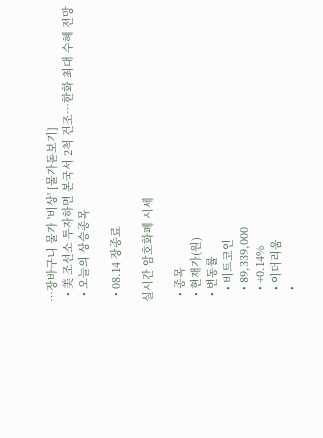⋯장바구니 물가 '비상' [물가돋보기]
  • 美 조선소 투자하면 본국서 2척 건조…한화 최대 수혜 전망
  • 오늘의 상승종목

  • 08.14 장종료

실시간 암호화폐 시세

  • 종목
  • 현재가(원)
  • 변동률
    • 비트코인
    • 89,339,000
    • +0.14%
    • 이더리움
    •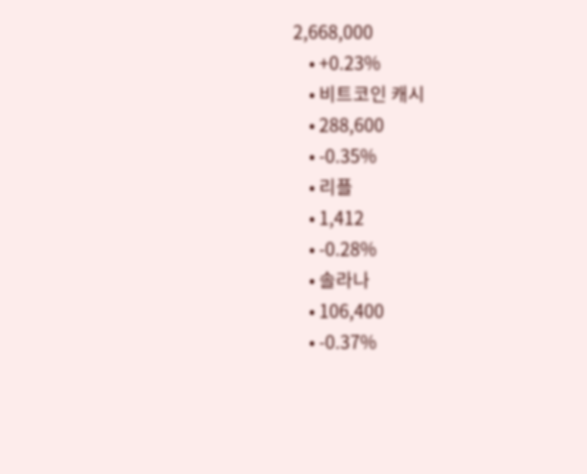2,668,000
    • +0.23%
    • 비트코인 캐시
    • 288,600
    • -0.35%
    • 리플
    • 1,412
    • -0.28%
    • 솔라나
    • 106,400
    • -0.37%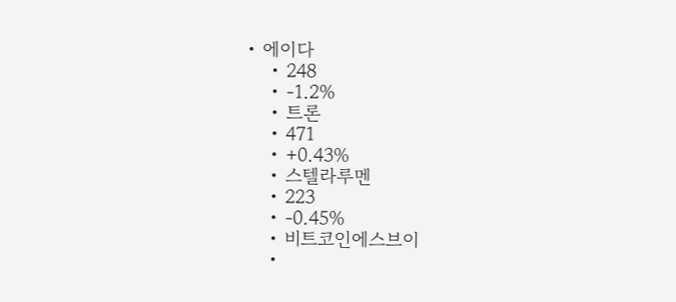• 에이다
    • 248
    • -1.2%
    • 트론
    • 471
    • +0.43%
    • 스텔라루멘
    • 223
    • -0.45%
    • 비트코인에스브이
    •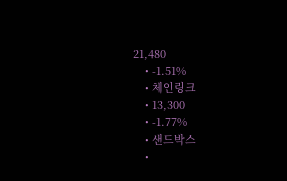21,480
    • -1.51%
    • 체인링크
    • 13,300
    • -1.77%
    • 샌드박스
    •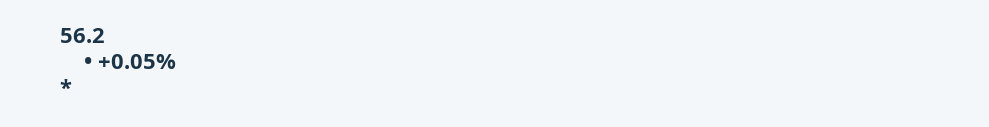56.2
    • +0.05%
*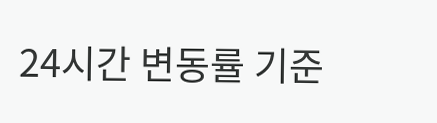24시간 변동률 기준